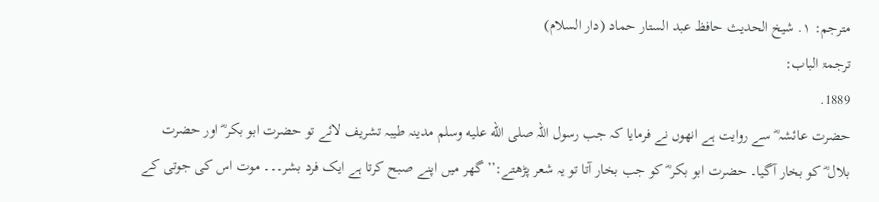مترجم: ١. شیخ الحدیث حافظ عبد الستار حماد (دار السلام)
ترجمۃ الباب:
1889.
حضرت عائشہ ؓ سے روایت ہے انھوں نے فرمایا کہ جب رسول اللہ صلى الله عليه وسلم مدینہ طیبہ تشریف لائے تو حضرت ابو بکر ؓ اور حضرت بلال ؓ کو بخار آگیا۔ حضرت ابو بکر ؓ کو جب بخار آتا تو یہ شعر پڑھتے:’’ گھر میں اپنے صبح کرتا ہے ایک فرد بشر۔۔۔ موت اس کی جوتی کے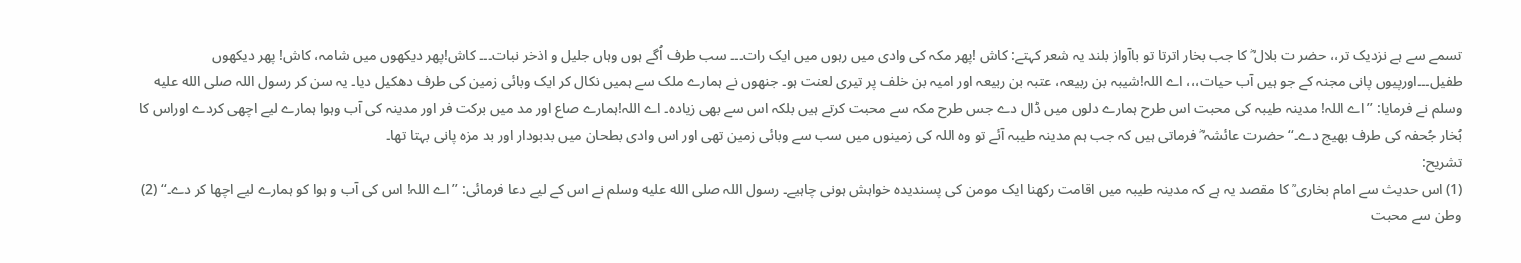تسمے سے ہے نزدیک تر،، حضر ت بلال ؓ کا جب بخار اترتا تو باآواز بلند یہ شعر کہتے: کاش !پھر مکہ کی وادی میں رہوں میں ایک رات۔۔۔ سب طرف اُگے ہوں وہاں جلیل و اذخر نبات۔۔۔ کاش!پھر دیکھوں میں شامہ، کاش! پھر دیکھوں طفیل۔۔۔اورپیوں پانی مجنہ کے جو ہیں آب حیات،،، اے اللہ!شیبہ بن ربیعہ، عتبہ بن ربیعہ اور امیہ بن خلف پر تیری لعنت ہو۔ جنھوں نے ہمارے ملک سے ہمیں نکال کر ایک وبائی زمین کی طرف دھکیل دیا۔ یہ سن کر رسول اللہ صلى الله عليه وسلم نے فرمایا: ’’اے اللہ! مدینہ طیبہ کی محبت اس طرح ہمارے دلوں میں ڈال دے جس طرح مکہ سے محبت کرتے ہیں بلکہ اس سے بھی زیادہ۔ اے اللہ!ہمارے صاع اور مد میں برکت فر اور مدینہ کی آب وہوا ہمارے لیے اچھی کردے اوراس کا بُخار جُحفہ کی طرف بھیج دے۔‘‘ حضرت عائشہ ؓ فرماتی ہیں کہ جب ہم مدینہ طیبہ آئے تو وہ اللہ کی زمینوں میں سب سے وبائی زمین تھی اور اس وادی بطحان میں بدبودار اور بد مزہ پانی بہتا تھا۔
تشریح:
(1) اس حدیث سے امام بخاری ؒ کا مقصد یہ ہے کہ مدینہ طیبہ میں اقامت رکھنا ایک مومن کی پسندیدہ خواہش ہونی چاہیے۔ رسول اللہ صلى الله عليه وسلم نے اس کے لیے دعا فرمائی: ’’اے اللہ! اس کی آب و ہوا کو ہمارے لیے اچھا کر دے۔‘‘ (2) وطن سے محبت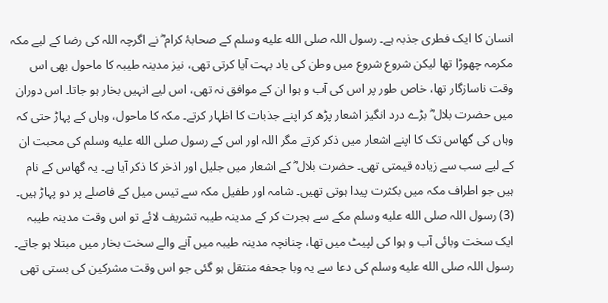انسان کا ایک فطری جذبہ ہے۔ رسول اللہ صلى الله عليه وسلم کے صحابۂ کرام ؓ نے اگرچہ اللہ کی رضا کے لیے مکہ مکرمہ چھوڑا تھا لیکن شروع شروع میں وطن کی یاد بہت آیا کرتی تھی، نیز مدینہ طیبہ کا ماحول بھی اس وقت ناسازگار تھا، خاص طور پر اس کی آب و ہوا ان کے موافق نہ تھی، اس لیے انہیں بخار ہو جاتا۔ اس دوران میں حضرت بلال ؓ بڑے درد انگیز اشعار پڑھ کر اپنے جذبات کا اظہار کرتے۔ مکہ کا ماحول، وہاں کے پہاڑ حتی کہ وہاں کی گھاس تک کا اپنے اشعار میں ذکر کرتے مگر اللہ اور اس کے رسول صلى الله عليه وسلم کی محبت ان کے لیے سب سے زیادہ قیمتی تھی۔ حضرت بلال ؓ کے اشعار میں جلیل اور اذخر کا ذکر آیا ہے۔ یہ گھاس کے نام ہیں جو اطراف مکہ میں بکثرت پیدا ہوتی تھیں۔ شامہ اور طفیل مکہ سے تیس میل کے فاصلے پر دو پہاڑ ہیں۔ (3) رسول اللہ صلى الله عليه وسلم مکے سے ہجرت کر کے مدینہ طیبہ تشریف لائے تو اس وقت مدینہ طیبہ ایک سخت وبائی آب و ہوا کی لپیٹ میں تھا، چنانچہ مدینہ طیبہ میں آنے والے سخت بخار میں مبتلا ہو جاتے۔ رسول اللہ صلى الله عليه وسلم کی دعا سے یہ وبا جحفه منتقل ہو گئی جو اس وقت مشرکین کی بستی تھی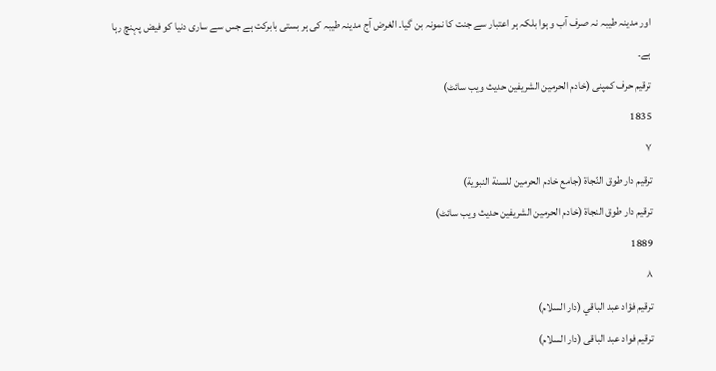اور مدینہ طیبہ نہ صرف آب و ہوا بلکہ ہر اعتبار سے جنت کا نمونہ بن گیا۔ الغرض آج مدینہ طیبہ کی ہر بستی بابرکت ہے جس سے ساری دنیا کو فیض پہنچ رہا ہے۔
ترقیم حرف کمپنی (خادم الحرمین الشریفین حدیث ویب سائٹ)
1835
٧
ترقيم دار طوق النّجاة (جامع خادم الحرمين للسنة النبوية)
ترقیم دار طوق النجاۃ (خادم الحرمین الشریفین حدیث ویب سائٹ)
1889
٨
ترقيم فؤاد عبد الباقي (دار السلام)
ترقیم فواد عبد الباقی (دار السلام)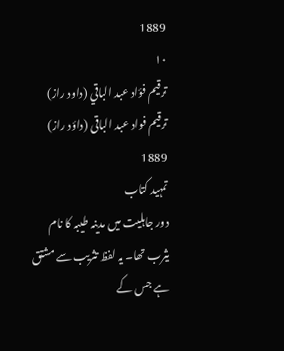1889
١٠
ترقيم فؤاد عبد الباقي (داود راز)
ترقیم فواد عبد الباقی (داؤد راز)
1889
تمہید کتاب
دور جاہلیت میں مدینہ طیبہ کا نام یثرب تھا۔ یہ لفظ تثريب سے مشتق ہے جس کے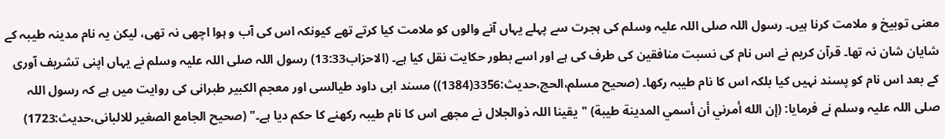معنی توبیخ و ملامت کرنا ہیں۔ رسول اللہ صلی اللہ علیہ وسلم کی ہجرت سے پہلے یہاں آنے والوں کو ملامت کیا کرتے تھے کیونکہ اس کی آب و ہوا اچھی نہ تھی، لیکن یہ نام مدینہ طیبہ کے شایان شان نہ تھا۔ قرآن کریم نے اس نام کی نسبت منافقین کی طرف کی ہے اور اسے بطور حکایت نقل کیا ہے۔ (الاحزاب13:33) رسول اللہ صلی اللہ علیہ وسلم نے یہاں اپنی تشریف آوری کے بعد اس نام کو پسند نہیں کیا بلکہ اس کا نام طیبہ رکھا۔ (صحیح مسلم،الحج،حدیث:3356(1384)) مسند ابی داود طیالسی اور معجم الکبیر طبرانی کی روایت میں ہے کہ رسول اللہ صلی اللہ علیہ وسلم نے فرمایا: (إن الله أمرني أن أسمي المدينة طيبة) "یقینا اللہ ذوالجلال نے مجھے اس کا نام طیبہ رکھنے کا حکم دیا ہے۔" (صحیح الجامع الصغیر للالبانی،حدیث:1723)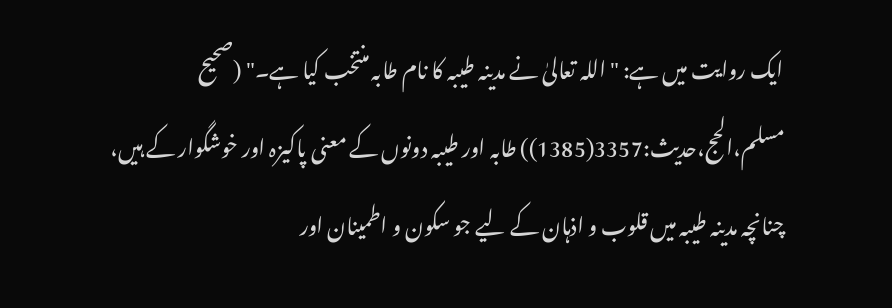ایک روایت میں ہے: "اللہ تعالیٰ نے مدینہ طیبہ کا نام طابہ منتخب کیا ہے۔" (صحیح مسلم،الحج،حدیث:3357(1385)) طابہ اور طیبہ دونوں کے معنی پاکیزہ اور خوشگوار کے ہیں، چنانچہ مدینہ طیبہ میں قلوب و اذہان کے لیے جو سکون و اطمینان اور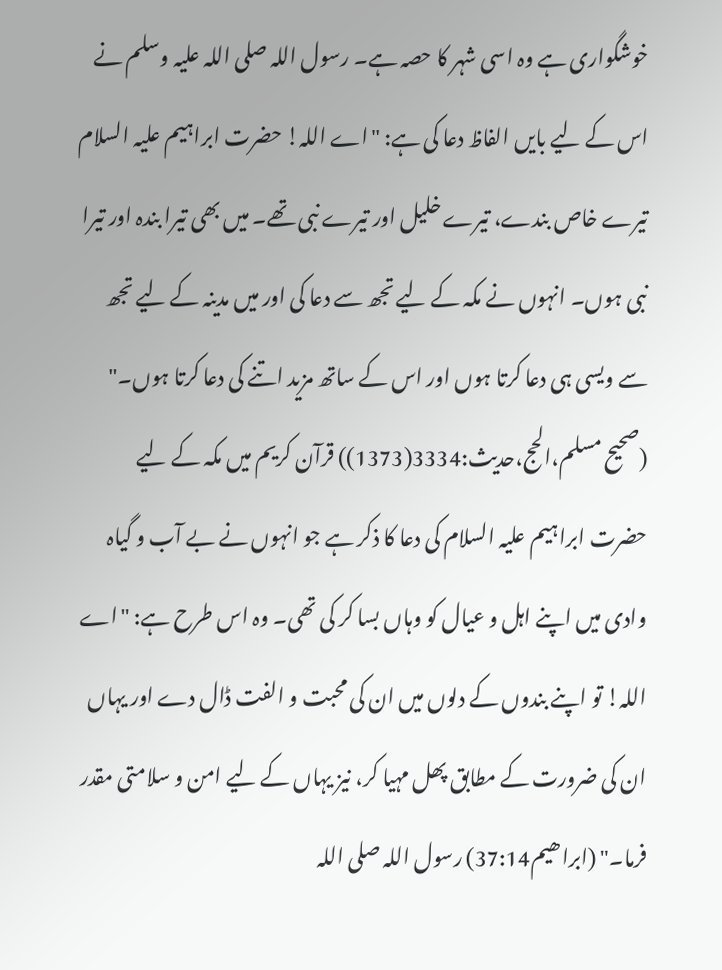خوشگواری ہے وہ اسی شہر کا حصہ ہے۔ رسول اللہ صلی اللہ علیہ وسلم نے اس کے لیے بایں الفاظ دعا کی ہے: "اے اللہ! حضرت ابراہیم علیہ السلام تیرے خاص بندے، تیرے خلیل اور تیرے نبی تھے۔ میں بھی تیرا بندہ اور تیرا نبی ہوں۔ انہوں نے مکہ کے لیے تجھ سے دعا کی اور میں مدینہ کے لیے تجھ سے ویسی ہی دعا کرتا ہوں اور اس کے ساتھ مزید اتنے کی دعا کرتا ہوں۔" (صحیح مسلم،الحج،حدیث:3334(1373)) قرآن کریم میں مکہ کے لیے حضرت ابراہیم علیہ السلام کی دعا کا ذکر ہے جو انہوں نے بے آب و گیاہ وادی میں اپنے اہل و عیال کو وہاں بسا کر کی تھی۔ وہ اس طرح ہے: "اے اللہ! تو اپنے بندوں کے دلوں میں ان کی محبت و الفت ڈال دے اور یہاں ان کی ضرورت کے مطابق پھل مہیا کر، نیز یہاں کے لیے امن و سلامتی مقدر فرما۔" (ابراھیم37:14) رسول اللہ صلی اللہ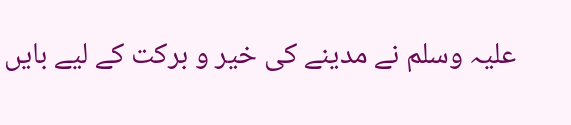علیہ وسلم نے مدینے کی خیر و برکت کے لیے بایں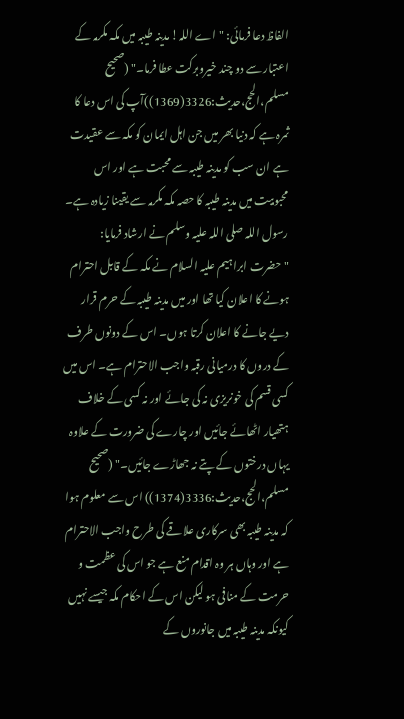الفاظ دعا فرمائی: "اے اللہ! مدینہ طیبہ میں مکہ مکرمہ کے اعتبار سے دو چند خیروبرکت عطا فرما۔" (صحیح مسلم،الحج،حدیث:3326(1369))آپ کی اس دعا کا ثمرہ ہے کہ دنیا بھر میں جن اہل ایمان کو مکہ سے عقیدت ہے ان سب کو مدینہ طیبہ سے محبت ہے اور اس محبوبیت میں مدینہ طیبہ کا حصہ مکہ مکرمہ سے یقینا زیادہ ہے۔ رسول اللہ صلی اللہ علیہ وسلم نے ارشاد فرمایا: "حضرت ابراہیم علیہ السلام نے مکہ کے قابل احترام ہونے کا اعلان کیا تھا اور میں مدینہ طیبہ کے حرم قرار دیے جانے کا اعلان کرتا ہوں۔ اس کے دونوں طرف کے دروں کا درمیانی رقبہ واجب الاحترام ہے۔ اس میں کسی قسم کی خونریزی نہ کی جائے اور نہ کسی کے خلاف ہتھیار اٹھائے جائیں اور چارے کی ضرورت کے علاوہ یہاں درختوں کے پتے نہ جھاڑے جائیں۔" (صحیح مسلم،الحج،حدیث:3336(1374)) اس سے معلوم ہوا کہ مدینہ طیبہ بھی سرکاری علاقے کی طرح واجب الاحترام ہے اور وہاں ہر وہ اقدام منع ہے جو اس کی عظمت و حرمت کے منافی ہو لیکن اس کے احکام مکہ جیسے نہیں کیونکہ مدینہ طیبہ میں جانوروں کے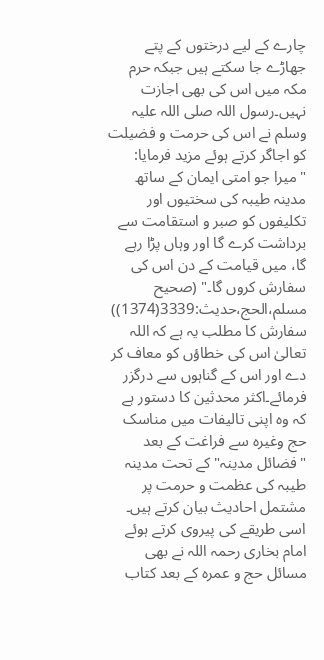چارے کے لیے درختوں کے پتے جھاڑے جا سکتے ہیں جبکہ حرم مکہ میں اس کی بھی اجازت نہیں۔رسول اللہ صلی اللہ علیہ وسلم نے اس کی حرمت و فضیلت کو اجاگر کرتے ہوئے مزید فرمایا: "میرا جو امتی ایمان کے ساتھ مدینہ طیبہ کی سختیوں اور تکلیفوں کو صبر و استقامت سے برداشت کرے گا اور وہاں پڑا رہے گا، میں قیامت کے دن اس کی سفارش کروں گا۔" (صحیح مسلم،الحج،حدیث:3339(1374)) سفارش کا مطلب یہ ہے کہ اللہ تعالیٰ اس کی خطاؤں کو معاف کر دے اور اس کے گناہوں سے درگزر فرمائے۔اکثر محدثین کا دستور ہے کہ وہ اپنی تالیفات میں مناسک حج وغیرہ سے فراغت کے بعد "فضائل مدینہ" کے تحت مدینہ طیبہ کی عظمت و حرمت پر مشتمل احادیث بیان کرتے ہیں۔ اسی طریقے کی پیروی کرتے ہوئے امام بخاری رحمہ اللہ نے بھی مسائل حج و عمرہ کے بعد کتاب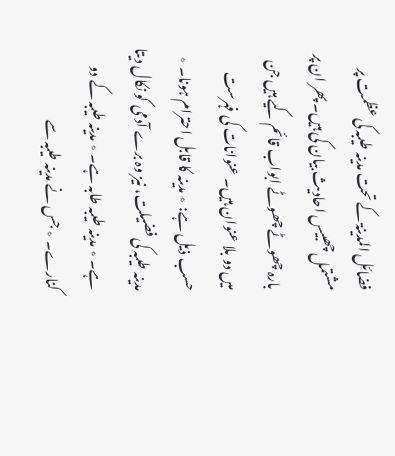فضائل المدینۃ کے تحت مدینہ طیبہ کی عظمت پر مشتمل چھبیس احادیث بیان کی ہیں۔ پھر ان پر بارہ چھوٹے چھوٹے ابواب قائم کیے ہیں جن میں دو بلا عنوان ہیں۔ عنوانات کی فہرست حسب ذیل ہے: ٭ مدینہ کا قابل احترام ہونا۔ ٭ مدینہ طیبہ کی فضیلت، نیز وہ برے آدمی کو نکال دیتا ہے۔ ٭ مدینہ طیبہ طابہ ہے۔ ٭ مدینہ طیبہ کے دو کنارے۔ ٭ جس نے مدینہ طیبہ سے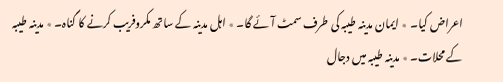اعراض کیا۔ ٭ ایمان مدینہ طیبہ کی طرف سمٹ آئے گا۔ ٭ اہل مدینہ کے ساتھ مکروفریب کرنے کا گناہ۔ ٭ مدینہ طیبہ کے محلات۔ ٭ مدینہ طیبہ میں دجال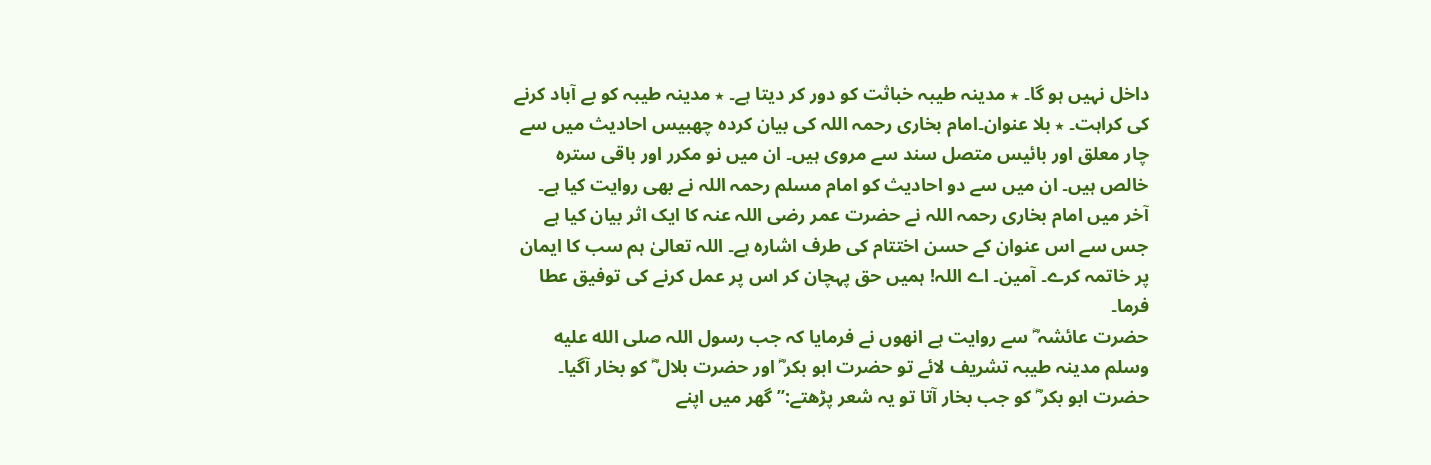داخل نہیں ہو گا۔ ٭ مدینہ طیبہ خباثت کو دور کر دیتا ہے۔ ٭ مدینہ طیبہ کو بے آباد کرنے کی کراہت۔ ٭ بلا عنوان۔امام بخاری رحمہ اللہ کی بیان کردہ چھبیس احادیث میں سے چار معلق اور بائیس متصل سند سے مروی ہیں۔ ان میں نو مکرر اور باقی سترہ خالص ہیں۔ ان میں سے دو احادیث کو امام مسلم رحمہ اللہ نے بھی روایت کیا ہے۔ آخر میں امام بخاری رحمہ اللہ نے حضرت عمر رضی اللہ عنہ کا ایک اثر بیان کیا ہے جس سے اس عنوان کے حسن اختتام کی طرف اشارہ ہے۔ اللہ تعالیٰ ہم سب کا ایمان پر خاتمہ کرے۔ آمین۔ اے اللہ! ہمیں حق پہچان کر اس پر عمل کرنے کی توفیق عطا فرما۔
حضرت عائشہ ؓ سے روایت ہے انھوں نے فرمایا کہ جب رسول اللہ صلى الله عليه وسلم مدینہ طیبہ تشریف لائے تو حضرت ابو بکر ؓ اور حضرت بلال ؓ کو بخار آگیا۔ حضرت ابو بکر ؓ کو جب بخار آتا تو یہ شعر پڑھتے:’’ گھر میں اپنے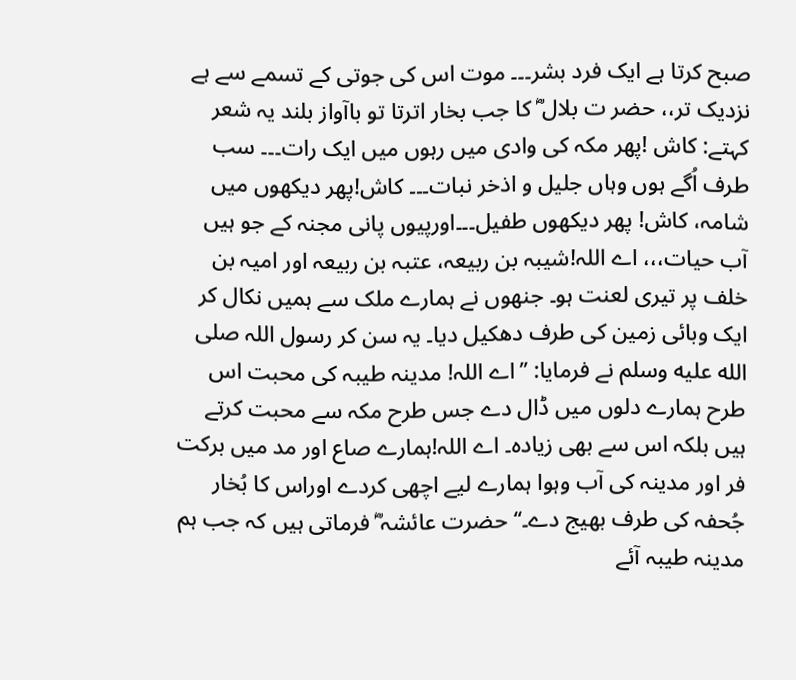صبح کرتا ہے ایک فرد بشر۔۔۔ موت اس کی جوتی کے تسمے سے ہے نزدیک تر،، حضر ت بلال ؓ کا جب بخار اترتا تو باآواز بلند یہ شعر کہتے: کاش !پھر مکہ کی وادی میں رہوں میں ایک رات۔۔۔ سب طرف اُگے ہوں وہاں جلیل و اذخر نبات۔۔۔ کاش!پھر دیکھوں میں شامہ، کاش! پھر دیکھوں طفیل۔۔۔اورپیوں پانی مجنہ کے جو ہیں آب حیات،،، اے اللہ!شیبہ بن ربیعہ، عتبہ بن ربیعہ اور امیہ بن خلف پر تیری لعنت ہو۔ جنھوں نے ہمارے ملک سے ہمیں نکال کر ایک وبائی زمین کی طرف دھکیل دیا۔ یہ سن کر رسول اللہ صلى الله عليه وسلم نے فرمایا: ’’اے اللہ! مدینہ طیبہ کی محبت اس طرح ہمارے دلوں میں ڈال دے جس طرح مکہ سے محبت کرتے ہیں بلکہ اس سے بھی زیادہ۔ اے اللہ!ہمارے صاع اور مد میں برکت فر اور مدینہ کی آب وہوا ہمارے لیے اچھی کردے اوراس کا بُخار جُحفہ کی طرف بھیج دے۔‘‘ حضرت عائشہ ؓ فرماتی ہیں کہ جب ہم مدینہ طیبہ آئے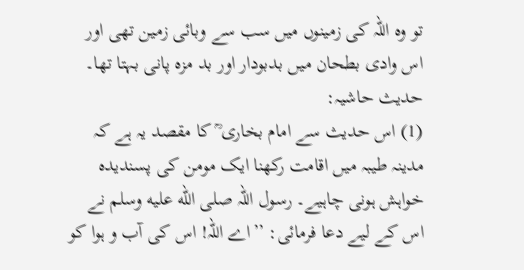تو وہ اللہ کی زمینوں میں سب سے وبائی زمین تھی اور اس وادی بطحان میں بدبودار اور بد مزہ پانی بہتا تھا۔
حدیث حاشیہ:
(1) اس حدیث سے امام بخاری ؒ کا مقصد یہ ہے کہ مدینہ طیبہ میں اقامت رکھنا ایک مومن کی پسندیدہ خواہش ہونی چاہیے۔ رسول اللہ صلى الله عليه وسلم نے اس کے لیے دعا فرمائی: ’’اے اللہ! اس کی آب و ہوا کو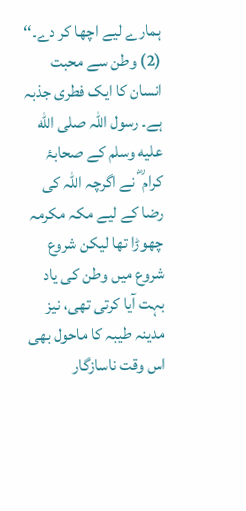ہمارے لیے اچھا کر دے۔‘‘ (2) وطن سے محبت انسان کا ایک فطری جذبہ ہے۔ رسول اللہ صلى الله عليه وسلم کے صحابۂ کرام ؓ نے اگرچہ اللہ کی رضا کے لیے مکہ مکرمہ چھوڑا تھا لیکن شروع شروع میں وطن کی یاد بہت آیا کرتی تھی، نیز مدینہ طیبہ کا ماحول بھی اس وقت ناسازگار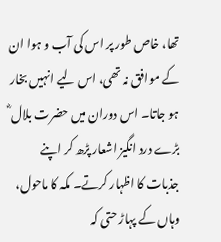تھا، خاص طور پر اس کی آب و ہوا ان کے موافق نہ تھی، اس لیے انہیں بخار ہو جاتا۔ اس دوران میں حضرت بلال ؓ بڑے درد انگیز اشعار پڑھ کر اپنے جذبات کا اظہار کرتے۔ مکہ کا ماحول، وہاں کے پہاڑ حتی کہ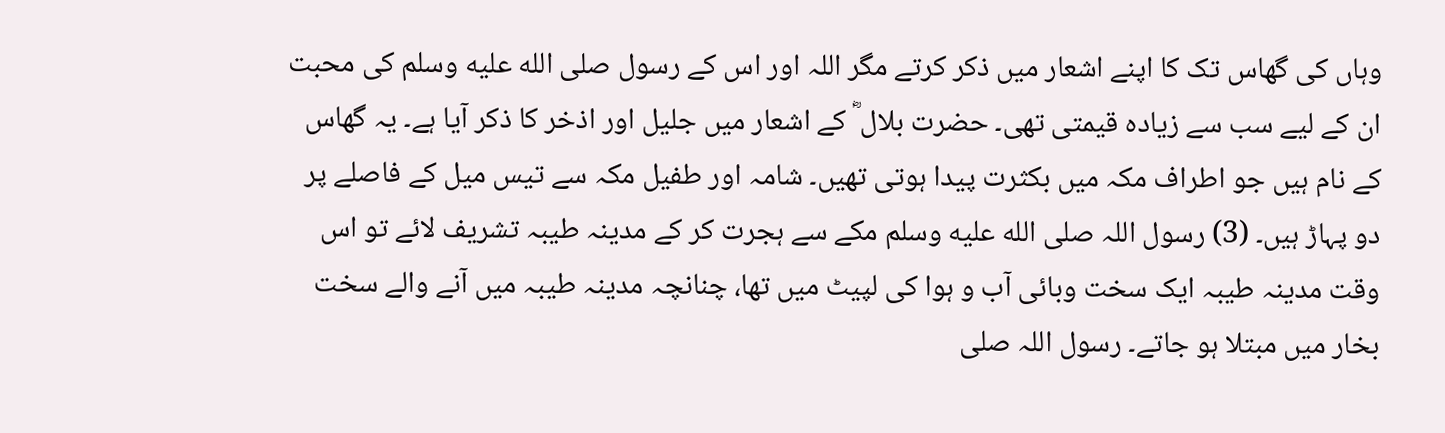وہاں کی گھاس تک کا اپنے اشعار میں ذکر کرتے مگر اللہ اور اس کے رسول صلى الله عليه وسلم کی محبت ان کے لیے سب سے زیادہ قیمتی تھی۔ حضرت بلال ؓ کے اشعار میں جلیل اور اذخر کا ذکر آیا ہے۔ یہ گھاس کے نام ہیں جو اطراف مکہ میں بکثرت پیدا ہوتی تھیں۔ شامہ اور طفیل مکہ سے تیس میل کے فاصلے پر دو پہاڑ ہیں۔ (3) رسول اللہ صلى الله عليه وسلم مکے سے ہجرت کر کے مدینہ طیبہ تشریف لائے تو اس وقت مدینہ طیبہ ایک سخت وبائی آب و ہوا کی لپیٹ میں تھا، چنانچہ مدینہ طیبہ میں آنے والے سخت بخار میں مبتلا ہو جاتے۔ رسول اللہ صلى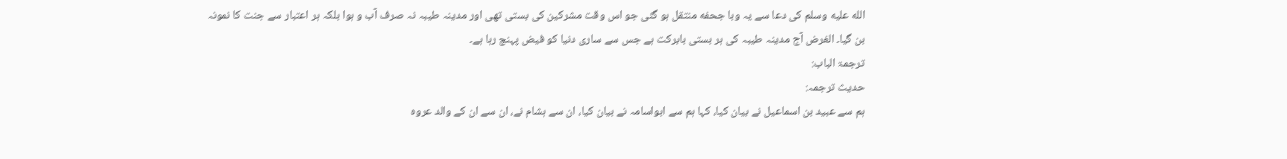الله عليه وسلم کی دعا سے یہ وبا جحفه منتقل ہو گئی جو اس وقت مشرکین کی بستی تھی اور مدینہ طیبہ نہ صرف آب و ہوا بلکہ ہر اعتبار سے جنت کا نمونہ بن گیا۔ الغرض آج مدینہ طیبہ کی ہر بستی بابرکت ہے جس سے ساری دنیا کو فیض پہنچ رہا ہے۔
ترجمۃ الباب:
حدیث ترجمہ:
ہم سے عبید بن اسماعیل نے بیان کیا، کہا ہم سے ابواسامہ نے بیان کیا، ان سے ہشام نے، ان سے ان کے والد عروہ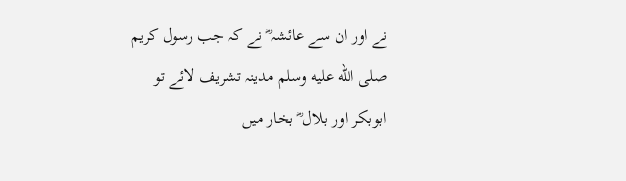نے اور ان سے عائشہ ؓ نے کہ جب رسول کریم صلى الله عليه وسلم مدینہ تشریف لائے تو ابوبکر اور بلال ؓ بخار میں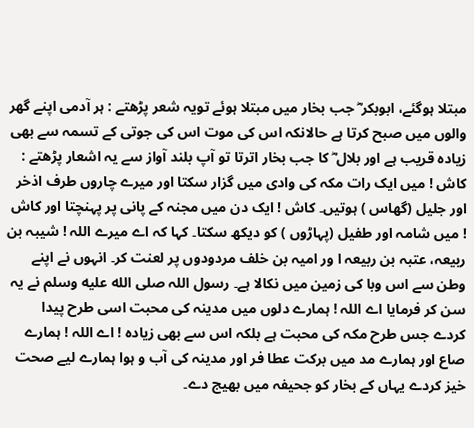مبتلا ہوگئے، ابوبکر ؓ جب بخار میں مبتلا ہوئے تویہ شعر پڑھتے : ہر آدمی اپنے گھر والوں میں صبح کرتا ہے حالانکہ اس کی موت اس کی جوتی کے تسمہ سے بھی زیادہ قریب ہے اور بلال ؓ کا جب بخار اترتا تو آپ بلند آواز سے یہ اشعار پڑھتے : کاش ! میں ایک رات مکہ کی وادی میں گزار سکتا اور میرے چاروں طرف اذخر اور جلیل (گھاس ) ہوتیں۔ کاش ! ایک دن میں مجنہ کے پانی پر پہنچتا اور کاش ! میں شامہ اور طفیل (پہاڑوں ) کو دیکھ سکتا۔ کہا کہ اے میرے اللہ ! شیبہ بن ربیعہ، عتبہ بن ربیعہ ا ور امیہ بن خلف مردودوں پر لعنت کر۔ انہوں نے اپنے وطن سے اس وبا کی زمین میں نکالا ہے۔ رسول اللہ صلى الله عليه وسلم نے یہ سن کر فرمایا اے اللہ ! ہمارے دلوں میں مدینہ کی محبت اسی طرح پیدا کردے جس طرح مکہ کی محبت ہے بلکہ اس سے بھی زیادہ ! اے اللہ ! ہمارے صاع اور ہمارے مد میں برکت عطا فر اور مدینہ کی آب و ہوا ہمارے لیے صحت خیز کردے یہاں کے بخار کو جحیفہ میں بھیج دے۔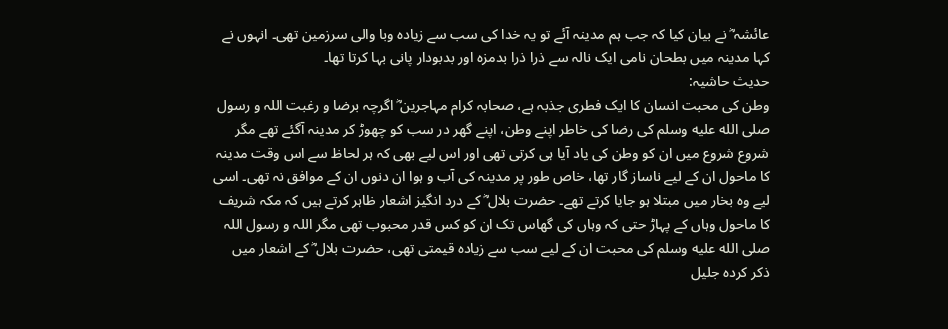عائشہ ؓ نے بیان کیا کہ جب ہم مدینہ آئے تو یہ خدا کی سب سے زیادہ وبا والی سرزمین تھی۔ انہوں نے کہا مدینہ میں بطحان نامی ایک نالہ سے ذرا ذرا بدمزہ اور بدبودار پانی بہا کرتا تھا۔
حدیث حاشیہ:
وطن کی محبت انسان کا ایک فطری جذبہ ہے، صحابہ کرام مہاجرین ؓ اگرچہ برضا و رغبت اللہ و رسول صلى الله عليه وسلم کی رضا کی خاطر اپنے وطن، اپنے گھر در سب کو چھوڑ کر مدینہ آگئے تھے مگر شروع شروع میں ان کو وطن کی یاد آیا ہی کرتی تھی اور اس لیے بھی کہ ہر لحاظ سے اس وقت مدینہ کا ماحول ان کے لیے ناساز گار تھا، خاص طور پر مدینہ کی آب و ہوا ان دنوں ان کے موافق نہ تھی۔ اسی لیے وہ بخار میں مبتلا ہو جایا کرتے تھے۔ حضرت بلال ؓ کے درد انگیز اشعار ظاہر کرتے ہیں کہ مکہ شریف کا ماحول وہاں کے پہاڑ حتی کہ وہاں کی گھاس تک ان کو کس قدر محبوب تھی مگر اللہ و رسول اللہ صلى الله عليه وسلم کی محبت ان کے لیے سب سے زیادہ قیمتی تھی، حضرت بلال ؓ کے اشعار میں ذکر کردہ جلیل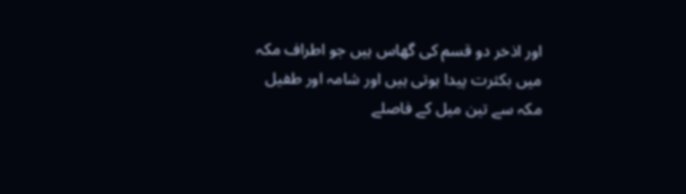اور اذخر دو قسم کی گھاس ہیں جو اطراف مکہ میں بکثرت پیدا ہوتی ہیں اور شامہ اور طفیل مکہ سے تین میل کے فاصلے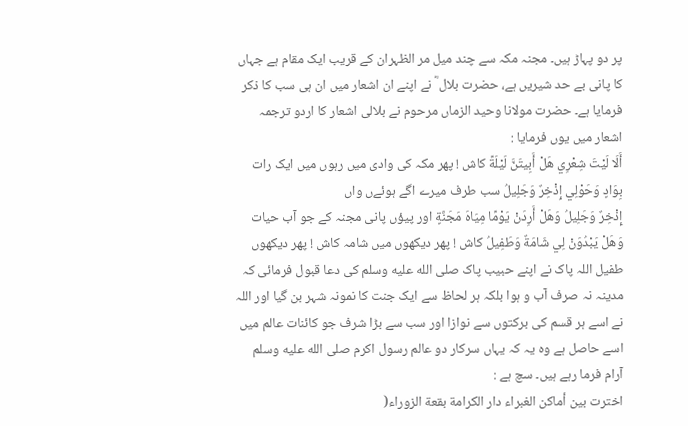پر دو پہاڑ ہیں۔ مجنہ مکہ سے چند میل مر الظہران کے قریب ایک مقام ہے جہاں کا پانی بے حد شیریں ہے، حضرت بلال ؓ نے اپنے ان اشعار میں ان ہی سب کا ذکر فرمایا ہے۔ حضرت مولانا وحید الزماں مرحوم نے بلالی اشعار کا اردو ترجمہ اشعار میں یوں فرمایا :
أَلَا لَيْتَ شِعْرِي هَلْ أَبِيتَنَّ لَيْلَةً کاش ! پھر مکہ کی وادی میں رہوں میں ایک رات
بِوَادٍ وَحَوْلِي إِذْخِرٌ وَجَلِيلُ سب طرف میرے اگے ہوئےں واں
إِذْخِرٌ وَجَلِيلُ وَهَلْ أَرِدَنْ يَوْمًا مِيَاهَ مَجَنَّةٍ اور پیؤں پانی مجنہ کے جو آب حیات
وَهَلْ يَبْدُوَنْ لِي شَامَةٌ وَطَفِيلُ کاش ! پھر دیکھوں میں شامہ کاش ! پھر دیکھوں
طفیل اللہ پاک نے اپنے حبیب پاک صلى الله عليه وسلم کی دعا قبول فرمائی کہ مدینہ نہ صرف آب و ہوا بلکہ ہر لحاظ سے ایک جنت کا نمونہ شہر بن گیا اور اللہ نے اسے ہر قسم کی برکتوں سے نوازا اور سب سے بڑا شرف جو کائنات عالم میں اسے حاصل ہے وہ یہ کہ یہاں سرکار دو عالم رسول اکرم صلى الله عليه وسلم آرام فرما رہے ہیں۔ سچ ہے :
اخترت بین أماکن الغبراء دار الکرامة بقعة الزوراء(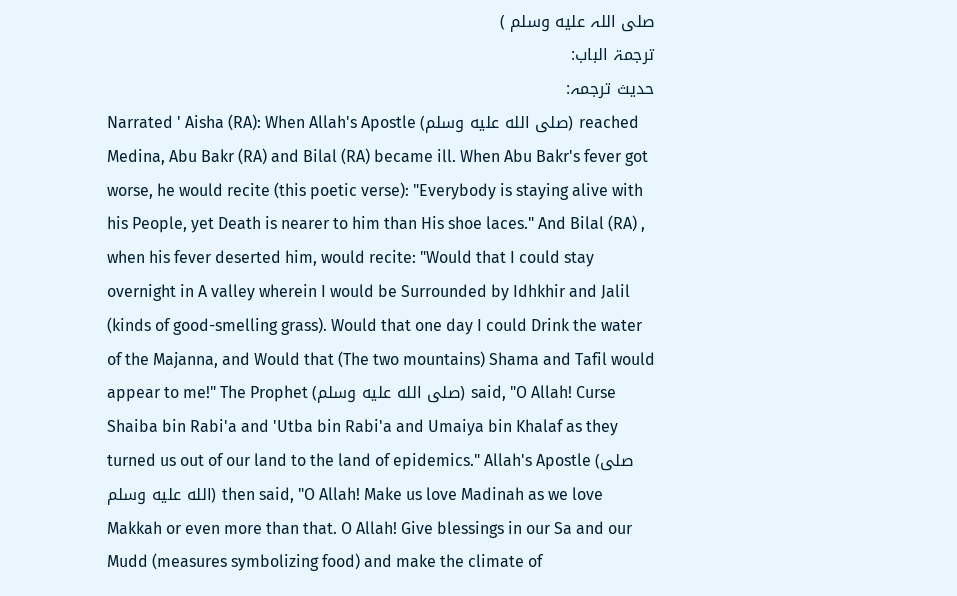صلی اللہ علیه وسلم )
ترجمۃ الباب:
حدیث ترجمہ:
Narrated ' Aisha (RA): When Allah's Apostle (صلى الله عليه وسلم) reached Medina, Abu Bakr (RA) and Bilal (RA) became ill. When Abu Bakr's fever got worse, he would recite (this poetic verse): "Everybody is staying alive with his People, yet Death is nearer to him than His shoe laces." And Bilal (RA) , when his fever deserted him, would recite: "Would that I could stay overnight in A valley wherein I would be Surrounded by Idhkhir and Jalil (kinds of good-smelling grass). Would that one day I could Drink the water of the Majanna, and Would that (The two mountains) Shama and Tafil would appear to me!" The Prophet (صلى الله عليه وسلم) said, "O Allah! Curse Shaiba bin Rabi'a and 'Utba bin Rabi'a and Umaiya bin Khalaf as they turned us out of our land to the land of epidemics." Allah's Apostle (صلى الله عليه وسلم) then said, "O Allah! Make us love Madinah as we love Makkah or even more than that. O Allah! Give blessings in our Sa and our Mudd (measures symbolizing food) and make the climate of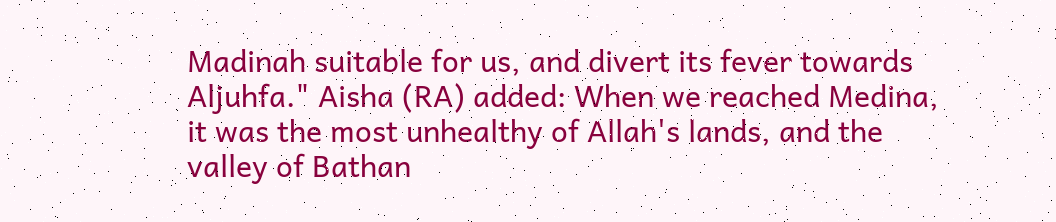Madinah suitable for us, and divert its fever towards Aljuhfa." Aisha (RA) added: When we reached Medina, it was the most unhealthy of Allah's lands, and the valley of Bathan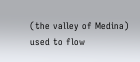(the valley of Medina) used to flow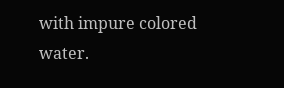with impure colored water.